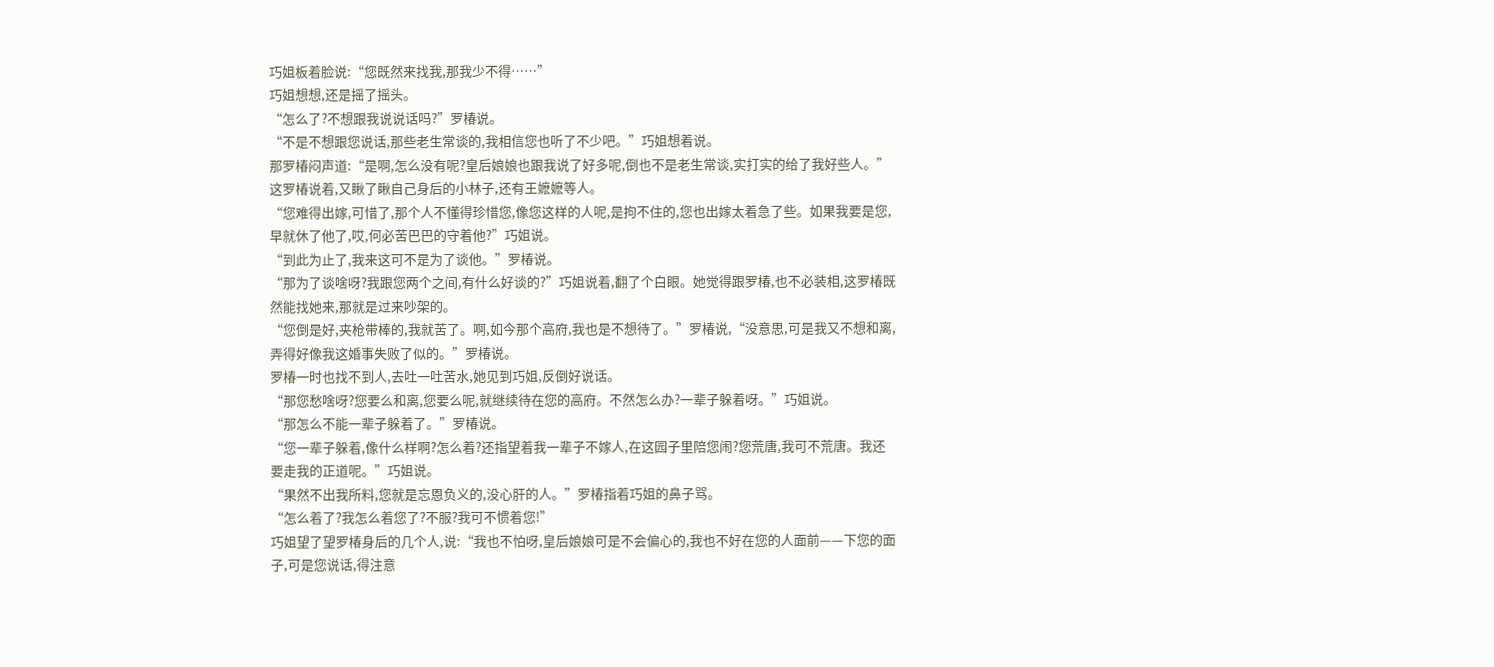巧姐板着脸说:“您既然来找我,那我少不得……”
巧姐想想,还是摇了摇头。
“怎么了?不想跟我说说话吗?”罗椿说。
“不是不想跟您说话,那些老生常谈的,我相信您也听了不少吧。”巧姐想着说。
那罗椿闷声道:“是啊,怎么没有呢?皇后娘娘也跟我说了好多呢,倒也不是老生常谈,实打实的给了我好些人。”
这罗椿说着,又瞅了瞅自己身后的小林子,还有王嬷嬷等人。
“您难得出嫁,可惜了,那个人不懂得珍惜您,像您这样的人呢,是拘不住的,您也出嫁太着急了些。如果我要是您,早就休了他了,哎,何必苦巴巴的守着他?”巧姐说。
“到此为止了,我来这可不是为了谈他。”罗椿说。
“那为了谈啥呀?我跟您两个之间,有什么好谈的?”巧姐说着,翻了个白眼。她觉得跟罗椿,也不必装相,这罗椿既然能找她来,那就是过来吵架的。
“您倒是好,夹枪带棒的,我就苦了。啊,如今那个高府,我也是不想待了。”罗椿说,“没意思,可是我又不想和离,弄得好像我这婚事失败了似的。”罗椿说。
罗椿一时也找不到人,去吐一吐苦水,她见到巧姐,反倒好说话。
“那您愁啥呀?您要么和离,您要么呢,就继续待在您的高府。不然怎么办?一辈子躲着呀。”巧姐说。
“那怎么不能一辈子躲着了。”罗椿说。
“您一辈子躲着,像什么样啊?怎么着?还指望着我一辈子不嫁人,在这园子里陪您闹?您荒唐,我可不荒唐。我还要走我的正道呢。”巧姐说。
“果然不出我所料,您就是忘恩负义的,没心肝的人。”罗椿指着巧姐的鼻子骂。
“怎么着了?我怎么着您了?不服?我可不惯着您!”
巧姐望了望罗椿身后的几个人,说:“我也不怕呀,皇后娘娘可是不会偏心的,我也不好在您的人面前——下您的面子,可是您说话,得注意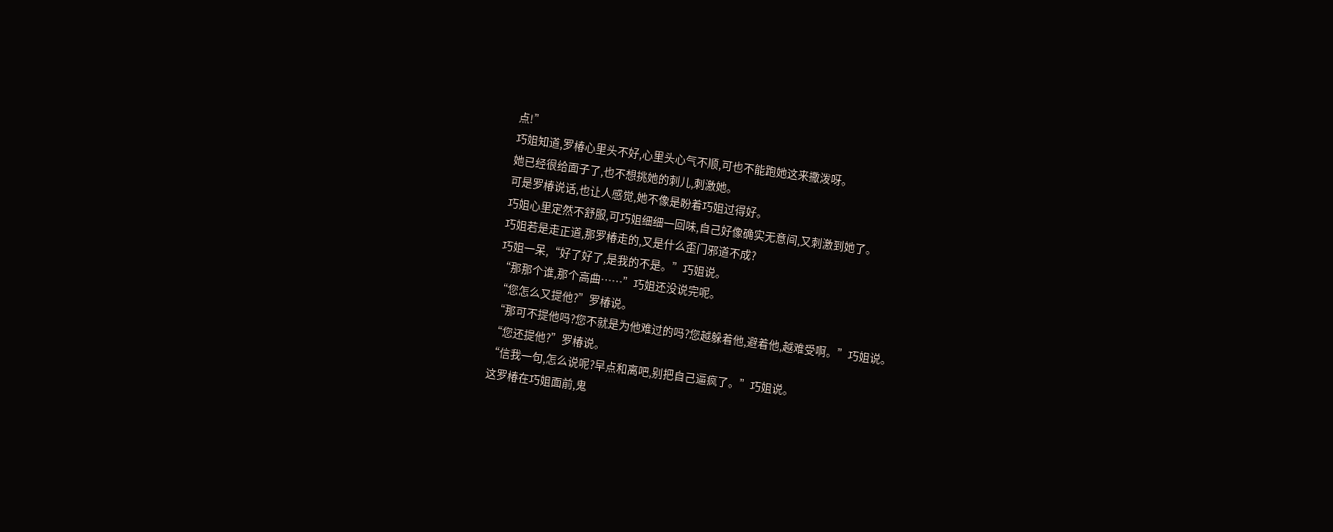点!”
巧姐知道,罗椿心里头不好,心里头心气不顺,可也不能跑她这来撒泼呀。
她已经很给面子了,也不想挑她的刺儿,刺激她。
可是罗椿说话,也让人感觉,她不像是盼着巧姐过得好。
巧姐心里定然不舒服,可巧姐细细一回味,自己好像确实无意间,又刺激到她了。
巧姐若是走正道,那罗椿走的,又是什么歪门邪道不成?
巧姐一呆,“好了好了,是我的不是。”巧姐说。
“那那个谁,那个高曲……”巧姐还没说完呢。
“您怎么又提他?”罗椿说。
“那可不提他吗?您不就是为他难过的吗?您越躲着他,避着他,越难受啊。”巧姐说。
“您还提他?”罗椿说。
“信我一句,怎么说呢?早点和离吧,别把自己逼疯了。”巧姐说。
这罗椿在巧姐面前,鬼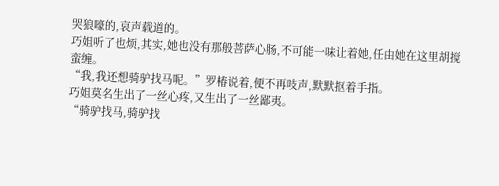哭狼嚎的,哀声载道的。
巧姐听了也烦,其实,她也没有那般菩萨心肠,不可能一味让着她,任由她在这里胡搅蛮缠。
“我,我还想骑驴找马呢。”罗椿说着,便不再吱声,默默抠着手指。
巧姐莫名生出了一丝心疼,又生出了一丝鄙夷。
“骑驴找马,骑驴找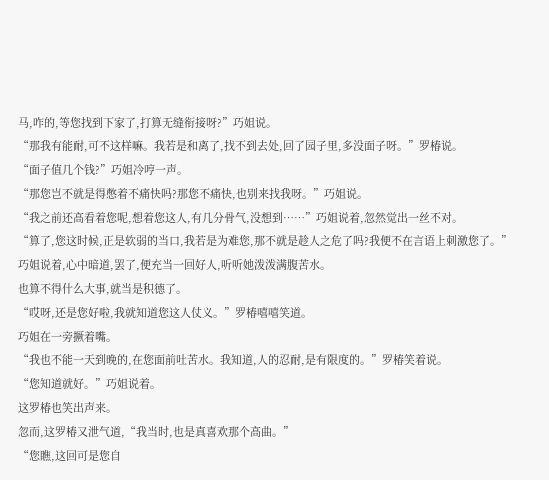马,咋的,等您找到下家了,打算无缝衔接呀?”巧姐说。
“那我有能耐,可不这样嘛。我若是和离了,找不到去处,回了园子里,多没面子呀。”罗椿说。
“面子值几个钱?”巧姐冷哼一声。
“那您岂不就是得憋着不痛快吗?那您不痛快,也别来找我呀。”巧姐说。
“我之前还高看着您呢,想着您这人,有几分骨气,没想到……”巧姐说着,忽然觉出一丝不对。
“算了,您这时候,正是软弱的当口,我若是为难您,那不就是趁人之危了吗?我便不在言语上刺激您了。”
巧姐说着,心中暗道,罢了,便充当一回好人,听听她泼泼满腹苦水。
也算不得什么大事,就当是积德了。
“哎呀,还是您好啦,我就知道您这人仗义。”罗椿嘻嘻笑道。
巧姐在一旁撅着嘴。
“我也不能一天到晚的,在您面前吐苦水。我知道,人的忍耐,是有限度的。”罗椿笑着说。
“您知道就好。”巧姐说着。
这罗椿也笑出声来。
忽而,这罗椿又泄气道,“我当时,也是真喜欢那个高曲。”
“您瞧,这回可是您自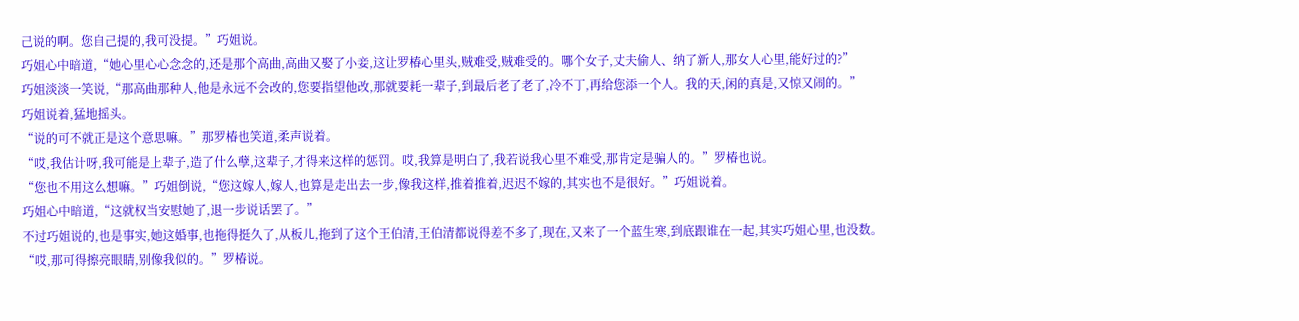己说的啊。您自己提的,我可没提。”巧姐说。
巧姐心中暗道,“她心里心心念念的,还是那个高曲,高曲又娶了小妾,这让罗椿心里头,贼难受,贼难受的。哪个女子,丈夫偷人、纳了新人,那女人心里,能好过的?”
巧姐淡淡一笑说,“那高曲那种人,他是永远不会改的,您要指望他改,那就要耗一辈子,到最后老了老了,冷不丁,再给您添一个人。我的天,闲的真是,又惊又闹的。”
巧姐说着,猛地摇头。
“说的可不就正是这个意思嘛。”那罗椿也笑道,柔声说着。
“哎,我估计呀,我可能是上辈子,造了什么孽,这辈子,才得来这样的惩罚。哎,我算是明白了,我若说我心里不难受,那肯定是骗人的。”罗椿也说。
“您也不用这么想嘛。”巧姐倒说,“您这嫁人,嫁人,也算是走出去一步,像我这样,推着推着,迟迟不嫁的,其实也不是很好。”巧姐说着。
巧姐心中暗道,“这就权当安慰她了,退一步说话罢了。”
不过巧姐说的,也是事实,她这婚事,也拖得挺久了,从板儿,拖到了这个王伯清,王伯清都说得差不多了,现在,又来了一个蓝生寒,到底跟谁在一起,其实巧姐心里,也没数。
“哎,那可得擦亮眼睛,别像我似的。”罗椿说。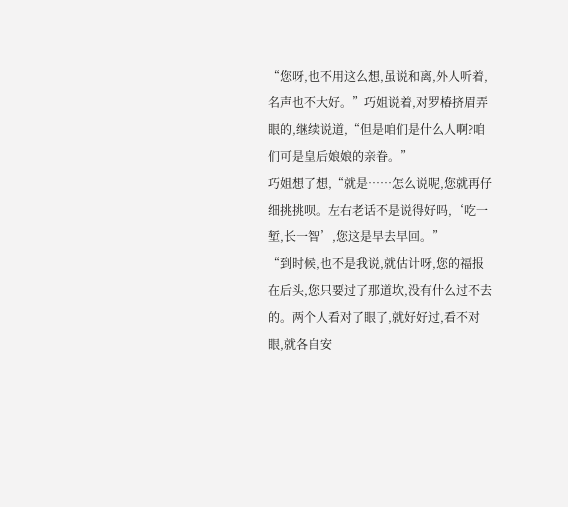“您呀,也不用这么想,虽说和离,外人听着,名声也不大好。”巧姐说着,对罗椿挤眉弄眼的,继续说道,“但是咱们是什么人啊?咱们可是皇后娘娘的亲眷。”
巧姐想了想,“就是……怎么说呢,您就再仔细挑挑呗。左右老话不是说得好吗,‘吃一堑,长一智’,您这是早去早回。”
“到时候,也不是我说,就估计呀,您的福报在后头,您只要过了那道坎,没有什么过不去的。两个人看对了眼了,就好好过,看不对眼,就各自安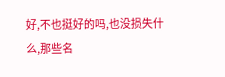好,不也挺好的吗,也没损失什么,那些名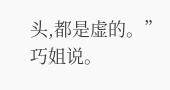头,都是虚的。”巧姐说。